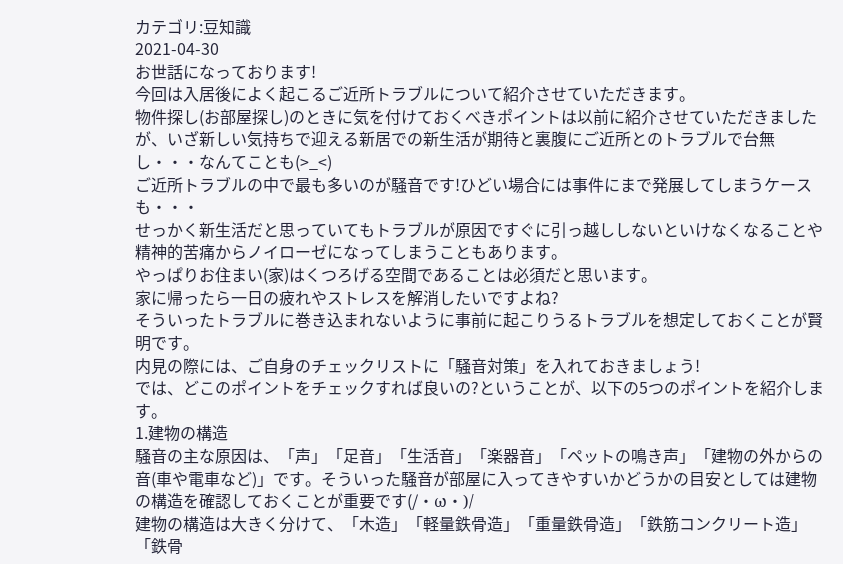カテゴリ:豆知識
2021-04-30
お世話になっております!
今回は入居後によく起こるご近所トラブルについて紹介させていただきます。
物件探し(お部屋探し)のときに気を付けておくべきポイントは以前に紹介させていただきましたが、いざ新しい気持ちで迎える新居での新生活が期待と裏腹にご近所とのトラブルで台無し・・・なんてことも(>_<)
ご近所トラブルの中で最も多いのが騒音です!ひどい場合には事件にまで発展してしまうケースも・・・
せっかく新生活だと思っていてもトラブルが原因ですぐに引っ越ししないといけなくなることや精神的苦痛からノイローゼになってしまうこともあります。
やっぱりお住まい(家)はくつろげる空間であることは必須だと思います。
家に帰ったら一日の疲れやストレスを解消したいですよね?
そういったトラブルに巻き込まれないように事前に起こりうるトラブルを想定しておくことが賢明です。
内見の際には、ご自身のチェックリストに「騒音対策」を入れておきましょう!
では、どこのポイントをチェックすれば良いの?ということが、以下の5つのポイントを紹介します。
1.建物の構造
騒音の主な原因は、「声」「足音」「生活音」「楽器音」「ペットの鳴き声」「建物の外からの音(車や電車など)」です。そういった騒音が部屋に入ってきやすいかどうかの目安としては建物の構造を確認しておくことが重要です(/・ω・)/
建物の構造は大きく分けて、「木造」「軽量鉄骨造」「重量鉄骨造」「鉄筋コンクリート造」「鉄骨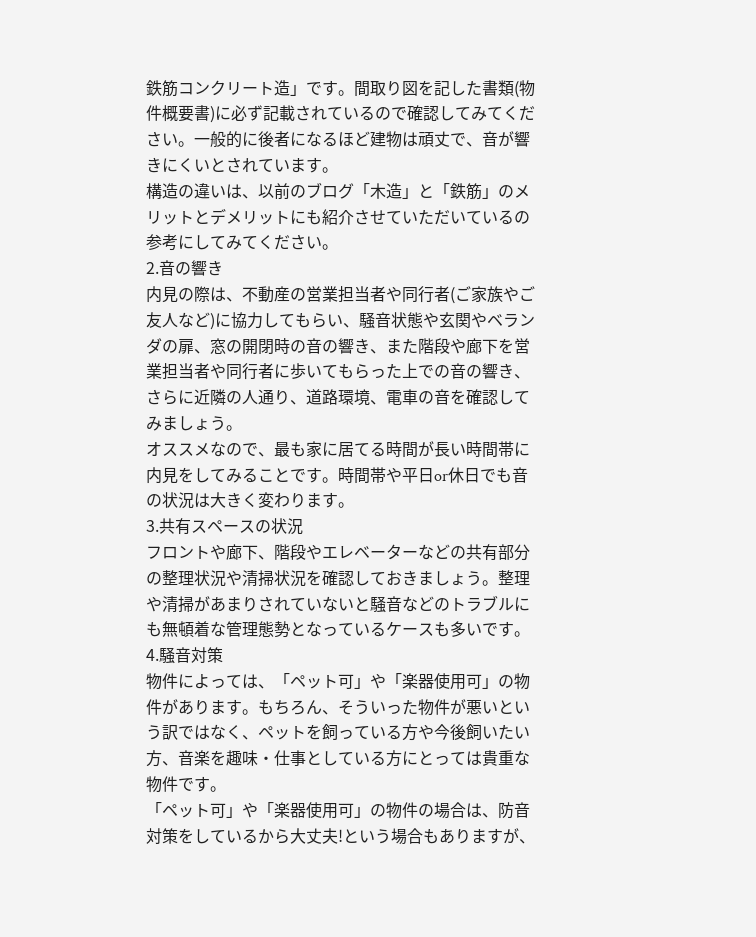鉄筋コンクリート造」です。間取り図を記した書類(物件概要書)に必ず記載されているので確認してみてください。一般的に後者になるほど建物は頑丈で、音が響きにくいとされています。
構造の違いは、以前のブログ「木造」と「鉄筋」のメリットとデメリットにも紹介させていただいているの参考にしてみてください。
2.音の響き
内見の際は、不動産の営業担当者や同行者(ご家族やご友人など)に協力してもらい、騒音状態や玄関やベランダの扉、窓の開閉時の音の響き、また階段や廊下を営業担当者や同行者に歩いてもらった上での音の響き、さらに近隣の人通り、道路環境、電車の音を確認してみましょう。
オススメなので、最も家に居てる時間が長い時間帯に内見をしてみることです。時間帯や平日or休日でも音の状況は大きく変わります。
3.共有スペースの状況
フロントや廊下、階段やエレベーターなどの共有部分の整理状況や清掃状況を確認しておきましょう。整理や清掃があまりされていないと騒音などのトラブルにも無頓着な管理態勢となっているケースも多いです。
4.騒音対策
物件によっては、「ペット可」や「楽器使用可」の物件があります。もちろん、そういった物件が悪いという訳ではなく、ペットを飼っている方や今後飼いたい方、音楽を趣味・仕事としている方にとっては貴重な物件です。
「ペット可」や「楽器使用可」の物件の場合は、防音対策をしているから大丈夫!という場合もありますが、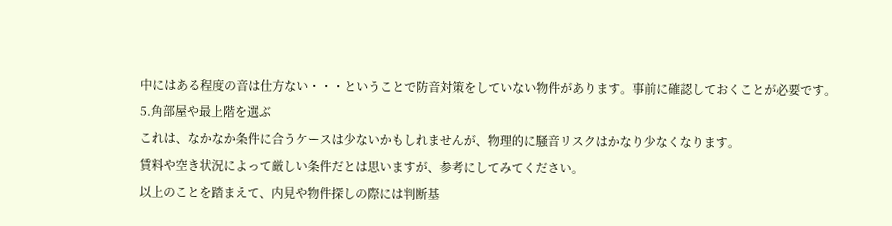中にはある程度の音は仕方ない・・・ということで防音対策をしていない物件があります。事前に確認しておくことが必要です。
5.角部屋や最上階を選ぶ
これは、なかなか条件に合うケースは少ないかもしれませんが、物理的に騒音リスクはかなり少なくなります。
賃料や空き状況によって厳しい条件だとは思いますが、参考にしてみてください。
以上のことを踏まえて、内見や物件探しの際には判断基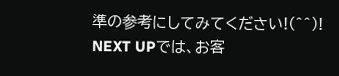準の参考にしてみてください!(^^)!
NEXT UPでは、お客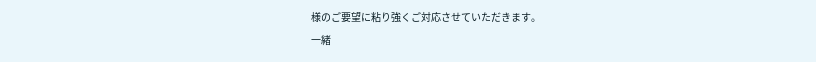様のご要望に粘り強くご対応させていただきます。
一緒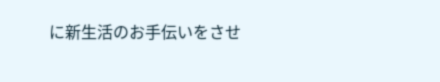に新生活のお手伝いをさせ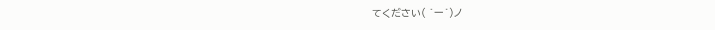てください( `ー´)ノ